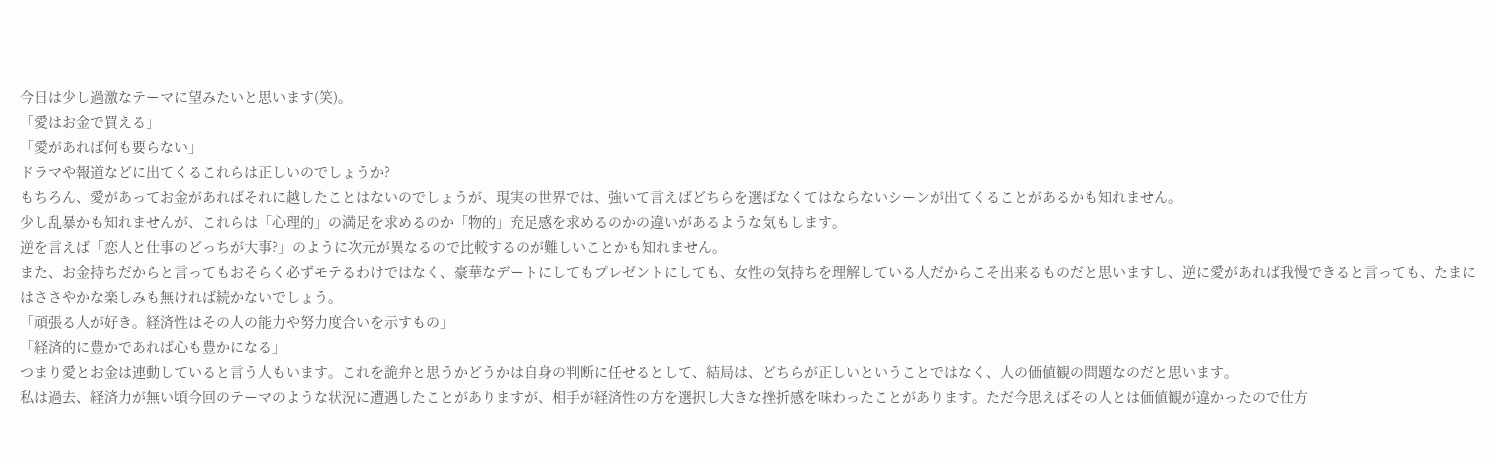今日は少し過激なテーマに望みたいと思います(笑)。
「愛はお金で買える」
「愛があれば何も要らない」
ドラマや報道などに出てくるこれらは正しいのでしょうか?
もちろん、愛があってお金があればそれに越したことはないのでしょうが、現実の世界では、強いて言えばどちらを選ばなくてはならないシーンが出てくることがあるかも知れません。
少し乱暴かも知れませんが、これらは「心理的」の満足を求めるのか「物的」充足感を求めるのかの違いがあるような気もします。
逆を言えば「恋人と仕事のどっちが大事?」のように次元が異なるので比較するのが難しいことかも知れません。
また、お金持ちだからと言ってもおそらく必ずモテるわけではなく、豪華なデートにしてもプレゼントにしても、女性の気持ちを理解している人だからこそ出来るものだと思いますし、逆に愛があれば我慢できると言っても、たまにはささやかな楽しみも無ければ続かないでしょう。
「頑張る人が好き。経済性はその人の能力や努力度合いを示すもの」
「経済的に豊かであれば心も豊かになる」
つまり愛とお金は連動していると言う人もいます。これを詭弁と思うかどうかは自身の判断に任せるとして、結局は、どちらが正しいということではなく、人の価値観の問題なのだと思います。
私は過去、経済力が無い頃今回のテーマのような状況に遭遇したことがありますが、相手が経済性の方を選択し大きな挫折感を味わったことがあります。ただ今思えばその人とは価値観が違かったので仕方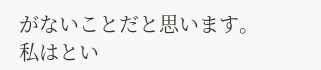がないことだと思います。
私はとい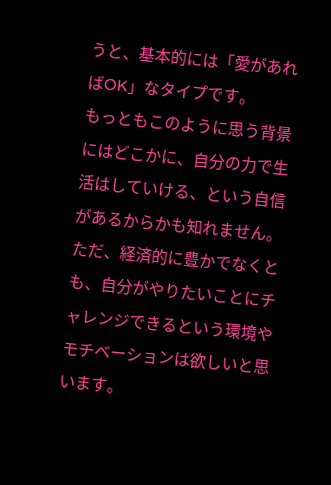うと、基本的には「愛があればOK」なタイプです。
もっともこのように思う背景にはどこかに、自分の力で生活はしていける、という自信があるからかも知れません。
ただ、経済的に豊かでなくとも、自分がやりたいことにチャレンジできるという環境やモチベーションは欲しいと思います。